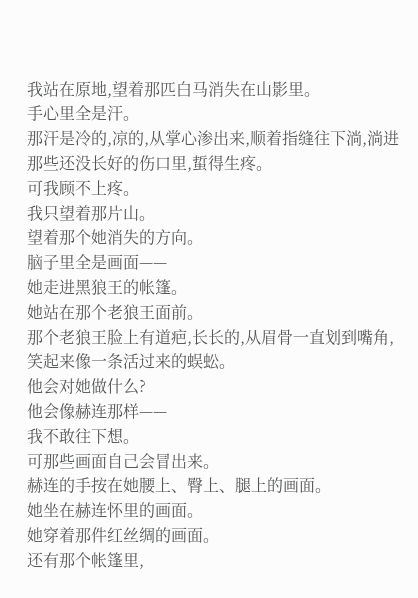我站在原地,望着那匹白马消失在山影里。
手心里全是汗。
那汗是冷的,凉的,从掌心渗出来,顺着指缝往下淌,淌进那些还没长好的伤口里,蜇得生疼。
可我顾不上疼。
我只望着那片山。
望着那个她消失的方向。
脑子里全是画面——
她走进黑狼王的帐篷。
她站在那个老狼王面前。
那个老狼王脸上有道疤,长长的,从眉骨一直划到嘴角,笑起来像一条活过来的蜈蚣。
他会对她做什么?
他会像赫连那样——
我不敢往下想。
可那些画面自己会冒出来。
赫连的手按在她腰上、臀上、腿上的画面。
她坐在赫连怀里的画面。
她穿着那件红丝绸的画面。
还有那个帐篷里,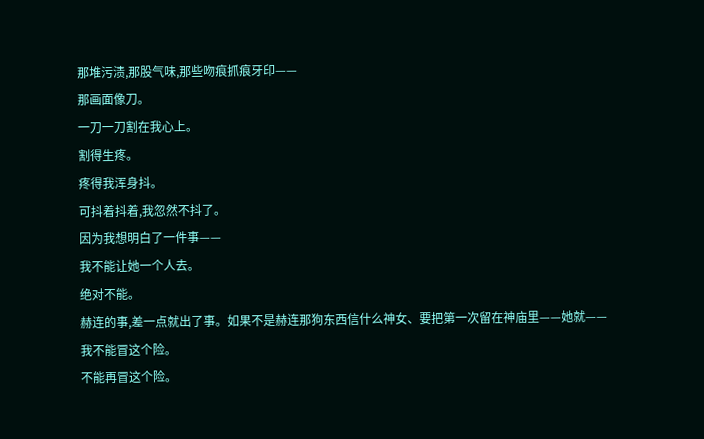那堆污渍,那股气味,那些吻痕抓痕牙印——
那画面像刀。
一刀一刀割在我心上。
割得生疼。
疼得我浑身抖。
可抖着抖着,我忽然不抖了。
因为我想明白了一件事——
我不能让她一个人去。
绝对不能。
赫连的事,差一点就出了事。如果不是赫连那狗东西信什么神女、要把第一次留在神庙里——她就——
我不能冒这个险。
不能再冒这个险。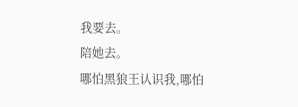我要去。
陪她去。
哪怕黑狼王认识我,哪怕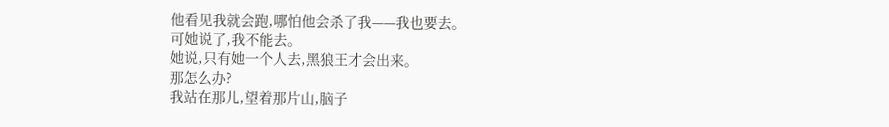他看见我就会跑,哪怕他会杀了我——我也要去。
可她说了,我不能去。
她说,只有她一个人去,黑狼王才会出来。
那怎么办?
我站在那儿,望着那片山,脑子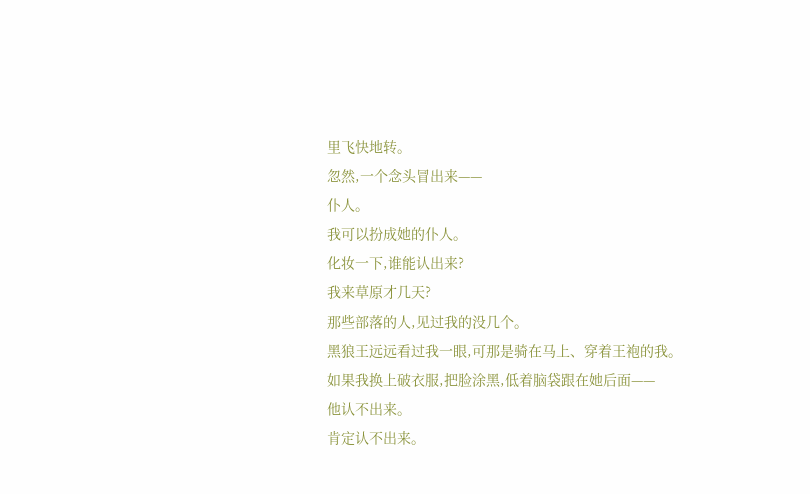里飞快地转。
忽然,一个念头冒出来——
仆人。
我可以扮成她的仆人。
化妆一下,谁能认出来?
我来草原才几天?
那些部落的人,见过我的没几个。
黑狼王远远看过我一眼,可那是骑在马上、穿着王袍的我。
如果我换上破衣服,把脸涂黑,低着脑袋跟在她后面——
他认不出来。
肯定认不出来。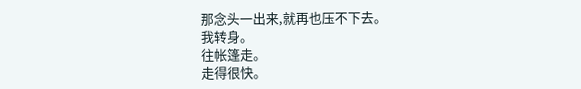那念头一出来,就再也压不下去。
我转身。
往帐篷走。
走得很快。